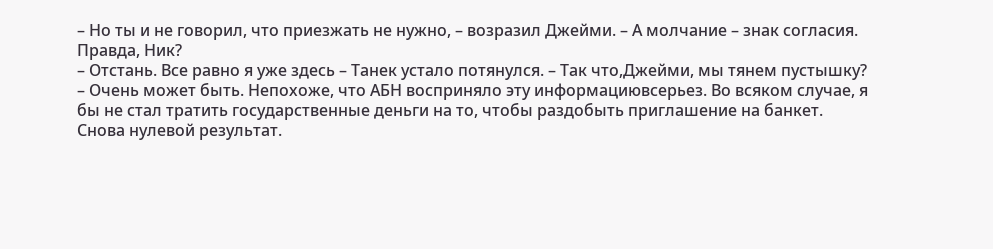– Но ты и не говорил, что приезжать не нужно, – возразил Джейми. – А молчание – знак согласия. Правда, Ник?
– Отстань. Все равно я уже здесь – Танек устало потянулся. – Так что,Джейми, мы тянем пустышку?
– Очень может быть. Непохоже, что АБН восприняло эту информациювсерьез. Во всяком случае, я бы не стал тратить государственные деньги на то, чтобы раздобыть приглашение на банкет.
Снова нулевой результат.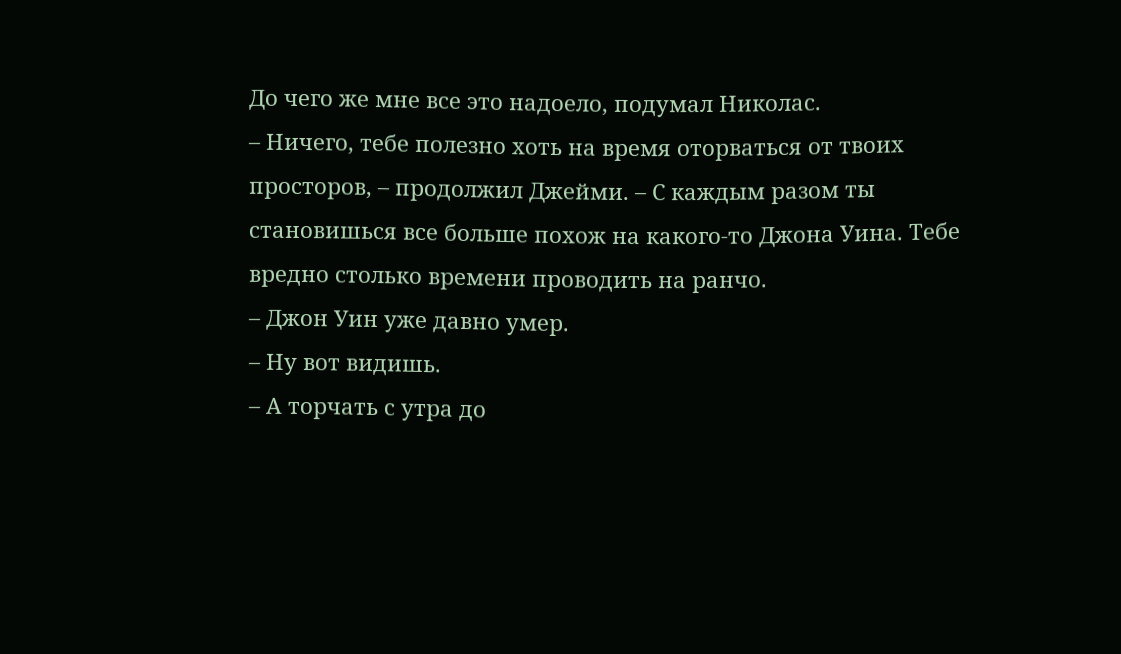До чего же мне все это надоело, подумал Николас.
– Ничего, тебе полезно хоть на время оторваться от твоих просторов, – продолжил Джейми. – С каждым разом ты становишься все больше похож на какого-то Джона Уина. Тебе вредно столько времени проводить на ранчо.
– Джон Уин уже давно умер.
– Ну вот видишь.
– А торчать с утра до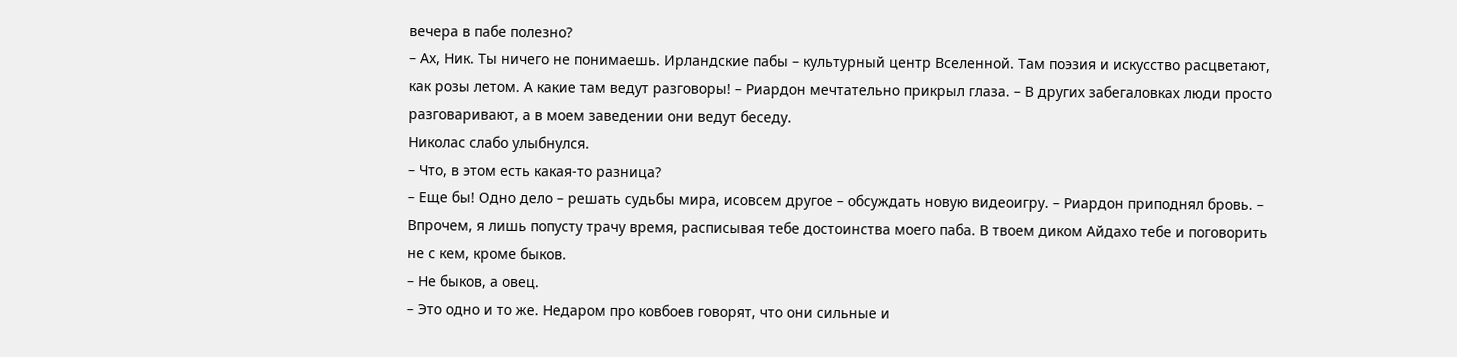вечера в пабе полезно?
– Ах, Ник. Ты ничего не понимаешь. Ирландские пабы – культурный центр Вселенной. Там поэзия и искусство расцветают, как розы летом. А какие там ведут разговоры! – Риардон мечтательно прикрыл глаза. – В других забегаловках люди просто разговаривают, а в моем заведении они ведут беседу.
Николас слабо улыбнулся.
– Что, в этом есть какая-то разница?
– Еще бы! Одно дело – решать судьбы мира, исовсем другое – обсуждать новую видеоигру. – Риардон приподнял бровь. – Впрочем, я лишь попусту трачу время, расписывая тебе достоинства моего паба. В твоем диком Айдахо тебе и поговорить не с кем, кроме быков.
– Не быков, а овец.
– Это одно и то же. Недаром про ковбоев говорят, что они сильные и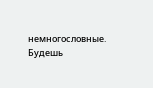немногословные. Будешь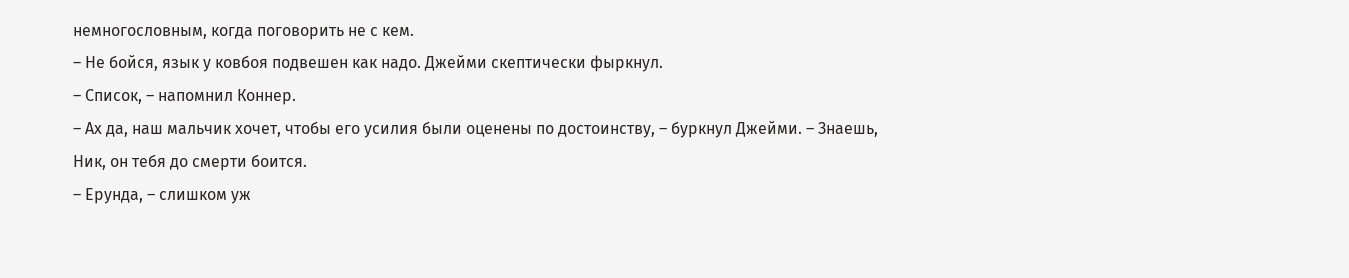немногословным, когда поговорить не с кем.
– Не бойся, язык у ковбоя подвешен как надо. Джейми скептически фыркнул.
– Список, – напомнил Коннер.
– Ах да, наш мальчик хочет, чтобы его усилия были оценены по достоинству, – буркнул Джейми. – Знаешь, Ник, он тебя до смерти боится.
– Ерунда, – слишком уж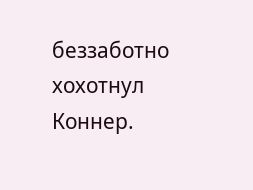беззаботно хохотнул Коннер.